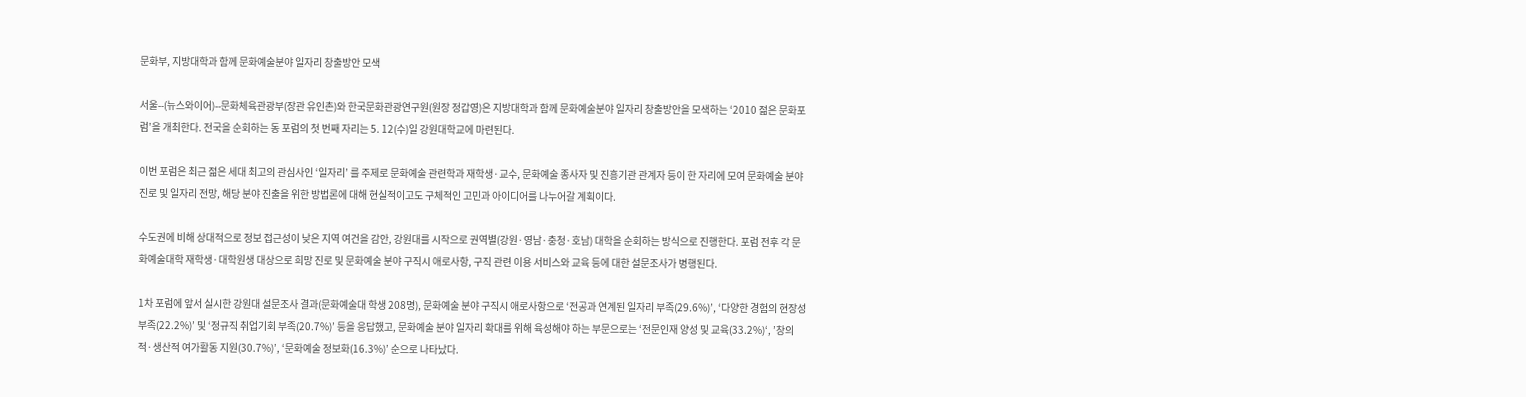문화부, 지방대학과 함께 문화예술분야 일자리 창출방안 모색

서울--(뉴스와이어)--문화체육관광부(장관 유인촌)와 한국문화관광연구원(원장 정갑영)은 지방대학과 함께 문화예술분야 일자리 창출방안을 모색하는 ‘2010 젊은 문화포럼’을 개최한다. 전국을 순회하는 동 포럼의 첫 번째 자리는 5. 12(수)일 강원대학교에 마련된다.

이번 포럼은 최근 젊은 세대 최고의 관심사인 ‘일자리’ 를 주제로 문화예술 관련학과 재학생·교수, 문화예술 종사자 및 진흥기관 관계자 등이 한 자리에 모여 문화예술 분야 진로 및 일자리 전망, 해당 분야 진출을 위한 방법론에 대해 현실적이고도 구체적인 고민과 아이디어를 나누어갈 계획이다.

수도권에 비해 상대적으로 정보 접근성이 낮은 지역 여건을 감안, 강원대를 시작으로 권역별(강원·영남·충청·호남) 대학을 순회하는 방식으로 진행한다. 포럼 전후 각 문화예술대학 재학생·대학원생 대상으로 희망 진로 및 문화예술 분야 구직시 애로사항, 구직 관련 이용 서비스와 교육 등에 대한 설문조사가 병행된다.

1차 포럼에 앞서 실시한 강원대 설문조사 결과(문화예술대 학생 208명), 문화예술 분야 구직시 애로사항으로 ‘전공과 연계된 일자리 부족(29.6%)’, ‘다양한 경험의 현장성 부족(22.2%)’ 및 ‘정규직 취업기회 부족(20.7%)’ 등을 응답했고, 문화예술 분야 일자리 확대를 위해 육성해야 하는 부문으로는 ‘전문인재 양성 및 교육(33.2%)‘, ’창의적·생산적 여가활동 지원(30.7%)’, ‘문화예술 정보화(16.3%)’ 순으로 나타났다.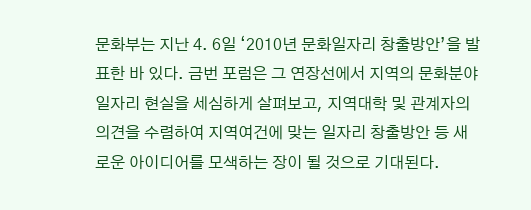문화부는 지난 4. 6일 ‘2010년 문화일자리 창출방안’을 발표한 바 있다. 금번 포럼은 그 연장선에서 지역의 문화분야 일자리 현실을 세심하게 살펴보고, 지역대학 및 관계자의 의견을 수렴하여 지역여건에 맞는 일자리 창출방안 등 새로운 아이디어를 모색하는 장이 될 것으로 기대된다.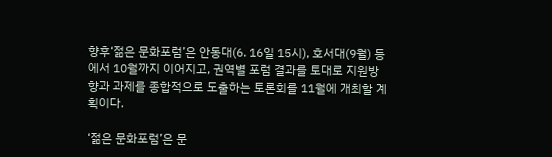향후‘젊은 문화포럼’은 안동대(6. 16일 15시), 호서대(9월) 등에서 10월까지 이어지고, 권역별 포럼 결과를 토대로 지원방향과 과제를 종합적으로 도출하는 토론회를 11월에 개최할 계획이다.

‘젊은 문화포럼’은 문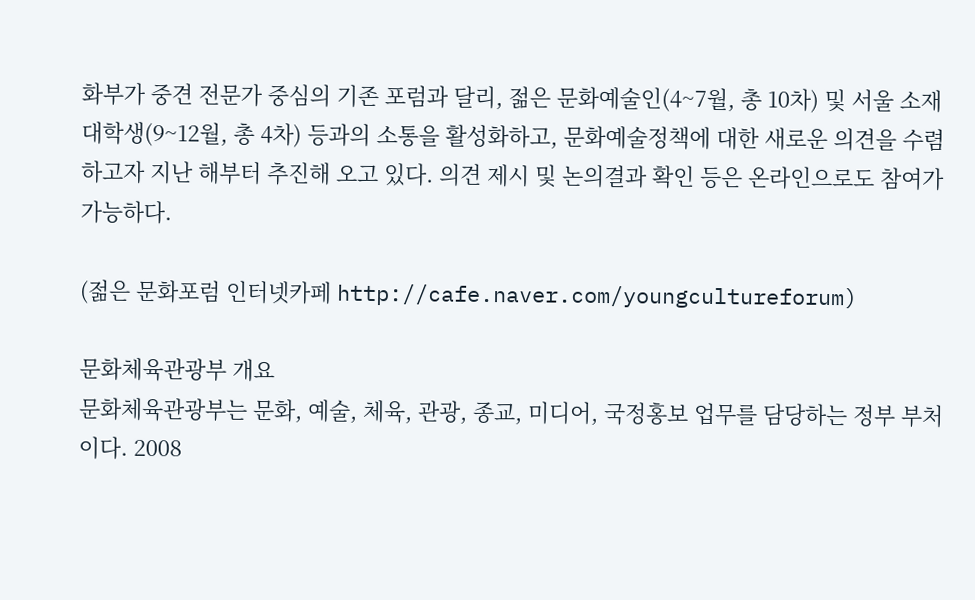화부가 중견 전문가 중심의 기존 포럼과 달리, 젊은 문화예술인(4~7월, 총 10차) 및 서울 소재 대학생(9~12월, 총 4차) 등과의 소통을 활성화하고, 문화예술정책에 대한 새로운 의견을 수렴하고자 지난 해부터 추진해 오고 있다. 의견 제시 및 논의결과 확인 등은 온라인으로도 참여가 가능하다.

(젊은 문화포럼 인터넷카페 http://cafe.naver.com/youngcultureforum)

문화체육관광부 개요
문화체육관광부는 문화, 예술, 체육, 관광, 종교, 미디어, 국정홍보 업무를 담당하는 정부 부처이다. 2008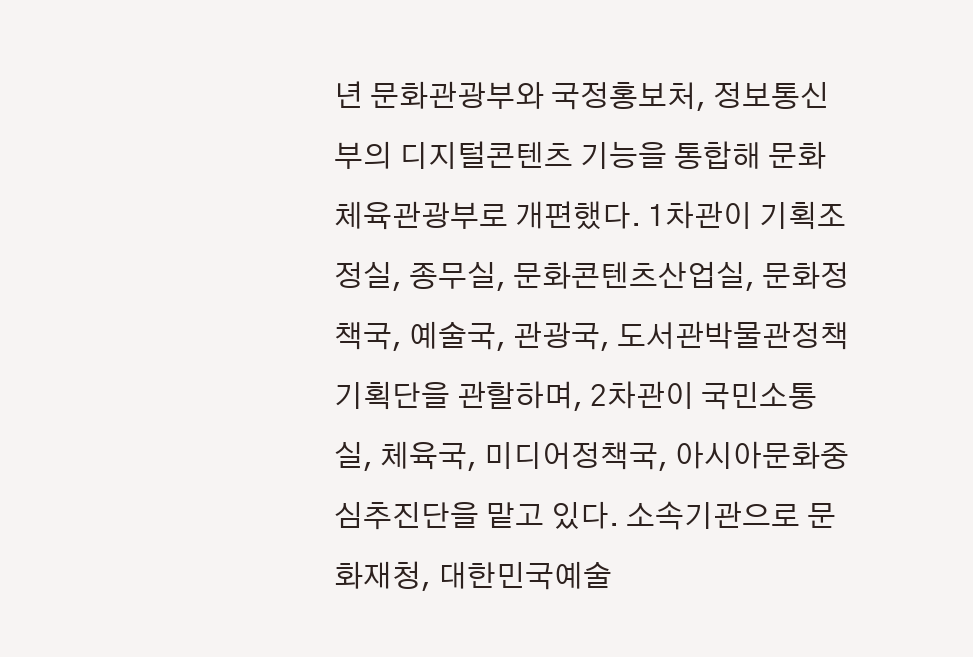년 문화관광부와 국정홍보처, 정보통신부의 디지털콘텐츠 기능을 통합해 문화체육관광부로 개편했다. 1차관이 기획조정실, 종무실, 문화콘텐츠산업실, 문화정책국, 예술국, 관광국, 도서관박물관정책기획단을 관할하며, 2차관이 국민소통실, 체육국, 미디어정책국, 아시아문화중심추진단을 맡고 있다. 소속기관으로 문화재청, 대한민국예술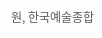원, 한국예술종합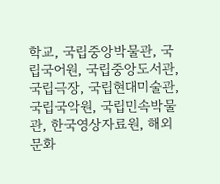학교, 국립중앙박물관, 국립국어원, 국립중앙도서관, 국립극장, 국립현대미술관, 국립국악원, 국립민속박물관, 한국영상자료원, 해외문화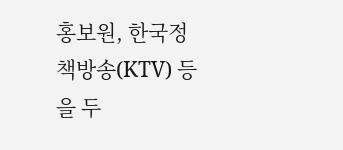홍보원, 한국정책방송(KTV) 등을 두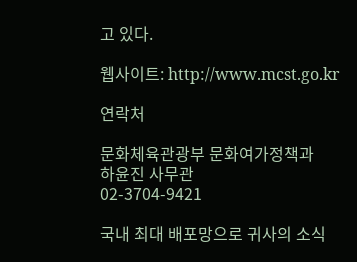고 있다.

웹사이트: http://www.mcst.go.kr

연락처

문화체육관광부 문화여가정책과
하윤진 사무관
02-3704-9421

국내 최대 배포망으로 귀사의 소식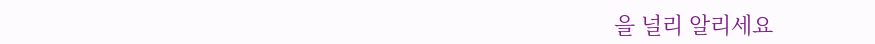을 널리 알리세요